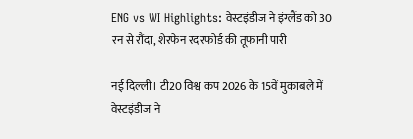ENG vs WI Highlights: वेस्टइंडीज ने इंग्लैंड को 30 रन से रौंदा, शेरफेन रदरफोर्ड की तूफानी पारी

नई दिल्ली। टी20 विश्व कप 2026 के 15वें मुकाबले में वेस्टइंडीज ने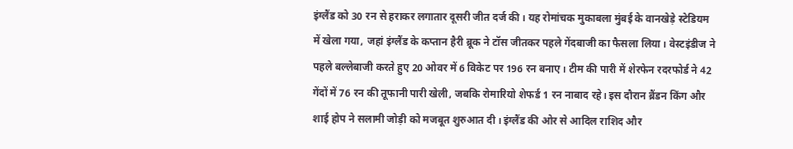इंग्लैंड को 30 रन से हराकर लगातार दूसरी जीत दर्ज की। यह रोमांचक मुकाबला मुंबई के वानखेड़े स्टेडियम में खेला गया, जहां इंग्लैंड के कप्तान हैरी ब्रूक ने टॉस जीतकर पहले गेंदबाजी का फैसला लिया। वेस्टइंडीज ने पहले बल्लेबाजी करते हुए 20 ओवर में 6 विकेट पर 196 रन बनाए। टीम की पारी में शेरफेन रदरफोर्ड ने 42 गेंदों में 76 रन की तूफानी पारी खेली, जबकि रोमारियो शेफर्ड 1 रन नाबाद रहे। इस दौरान ब्रैंडन किंग और शाई होप ने सलामी जोड़ी को मजबूत शुरुआत दी। इंग्लैंड की ओर से आदिल राशिद और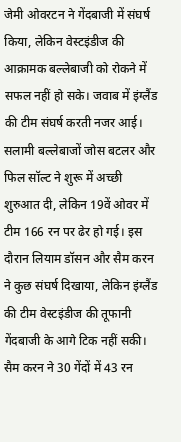जेमी ओवरटन ने गेंदबाजी में संघर्ष किया, लेकिन वेस्टइंडीज की आक्रामक बल्लेबाजी को रोकने में सफल नहीं हो सके। जवाब में इंग्लैंड की टीम संघर्ष करती नजर आई। सलामी बल्लेबाजों जोस बटलर और फिल सॉल्ट ने शुरू में अच्छी शुरुआत दी, लेकिन 19वें ओवर में टीम 166 रन पर ढेर हो गई। इस दौरान लियाम डॉसन और सैम करन ने कुछ संघर्ष दिखाया, लेकिन इंग्लैंड की टीम वेस्टइंडीज की तूफानी गेंदबाजी के आगे टिक नहीं सकी। सैम करन ने 30 गेंदों में 43 रन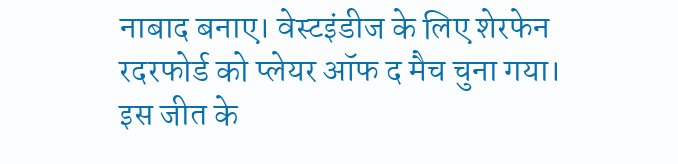नाबाद बनाए। वेस्टइंडीज के लिए शेरफेन रदरफोर्ड को प्लेयर ऑफ द मैच चुना गया। इस जीत के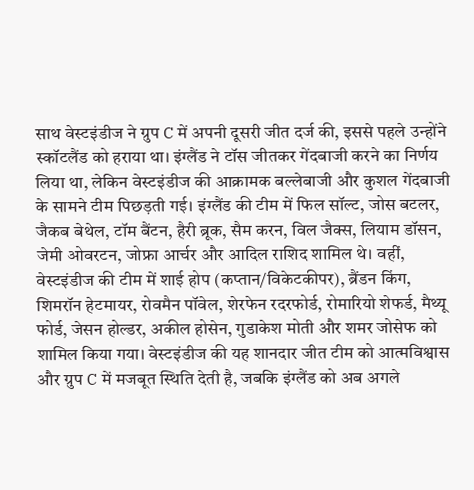साथ वेस्टइंडीज ने ग्रुप C में अपनी दूसरी जीत दर्ज की, इससे पहले उन्होंने स्कॉटलैंड को हराया था। इंग्लैंड ने टॉस जीतकर गेंदबाजी करने का निर्णय लिया था, लेकिन वेस्टइंडीज की आक्रामक बल्लेबाजी और कुशल गेंदबाजी के सामने टीम पिछड़ती गई। इंग्लैंड की टीम में फिल सॉल्ट, जोस बटलर, जैकब बेथेल, टॉम बैंटन, हैरी ब्रूक, सैम करन, विल जैक्स, लियाम डॉसन, जेमी ओवरटन, जोफ्रा आर्चर और आदिल राशिद शामिल थे। वहीं, वेस्टइंडीज की टीम में शाई होप (कप्तान/विकेटकीपर), ब्रैंडन किंग, शिमरॉन हेटमायर, रोवमैन पॉवेल, शेरफेन रदरफोर्ड, रोमारियो शेफर्ड, मैथ्यू फोर्ड, जेसन होल्डर, अकील होसेन, गुडाकेश मोती और शमर जोसेफ को शामिल किया गया। वेस्टइंडीज की यह शानदार जीत टीम को आत्मविश्वास और ग्रुप C में मजबूत स्थिति देती है, जबकि इंग्लैंड को अब अगले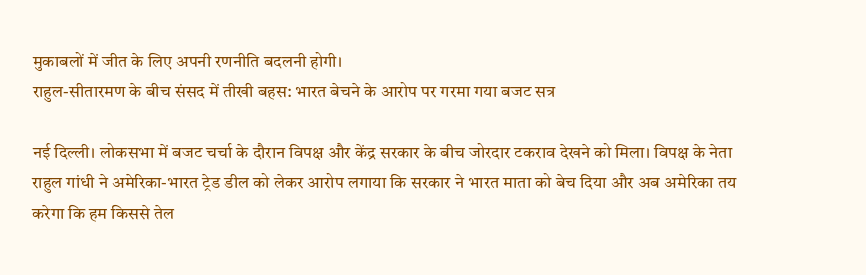मुकाबलों में जीत के लिए अपनी रणनीति बदलनी होगी।
राहुल-सीतारमण के बीच संसद में तीखी बहस: भारत बेचने के आरोप पर गरमा गया बजट सत्र

नई दिल्ली। लोकसभा में बजट चर्चा के दौरान विपक्ष और केंद्र सरकार के बीच जोरदार टकराव देखने को मिला। विपक्ष के नेता राहुल गांधी ने अमेरिका-भारत ट्रेड डील को लेकर आरोप लगाया कि सरकार ने भारत माता को बेच दिया और अब अमेरिका तय करेगा कि हम किससे तेल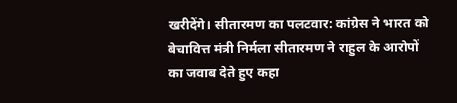खरीदेंगे। सीतारमण का पलटवार: कांग्रेस ने भारत को बेचावित्त मंत्री निर्मला सीतारमण ने राहुल के आरोपों का जवाब देते हुए कहा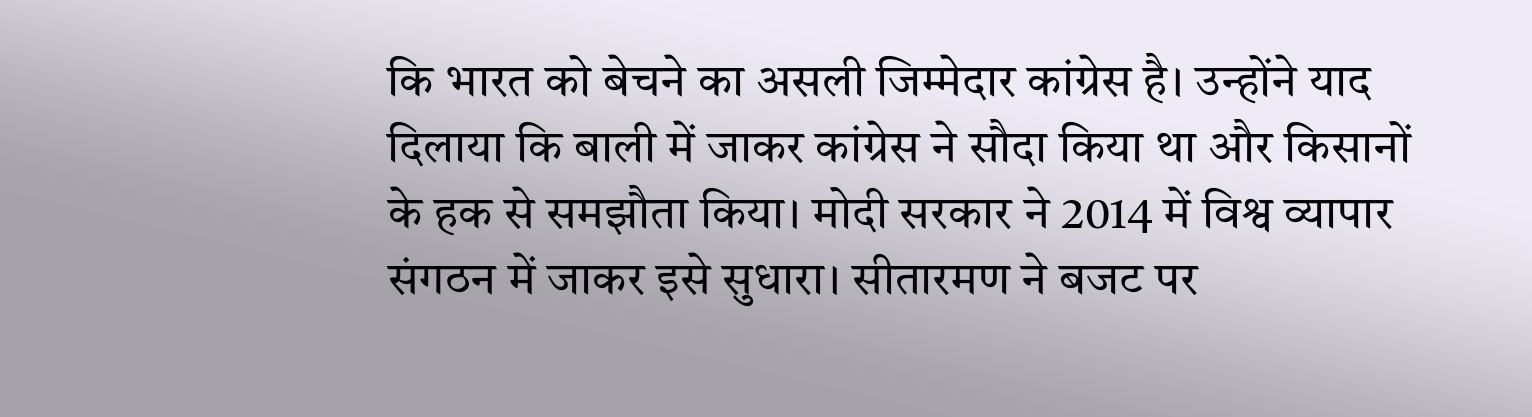कि भारत को बेचने का असली जिम्मेदार कांग्रेस है। उन्होंने याद दिलाया कि बाली में जाकर कांग्रेस ने सौदा किया था और किसानों के हक से समझौता किया। मोदी सरकार ने 2014 में विश्व व्यापार संगठन में जाकर इसे सुधारा। सीतारमण ने बजट पर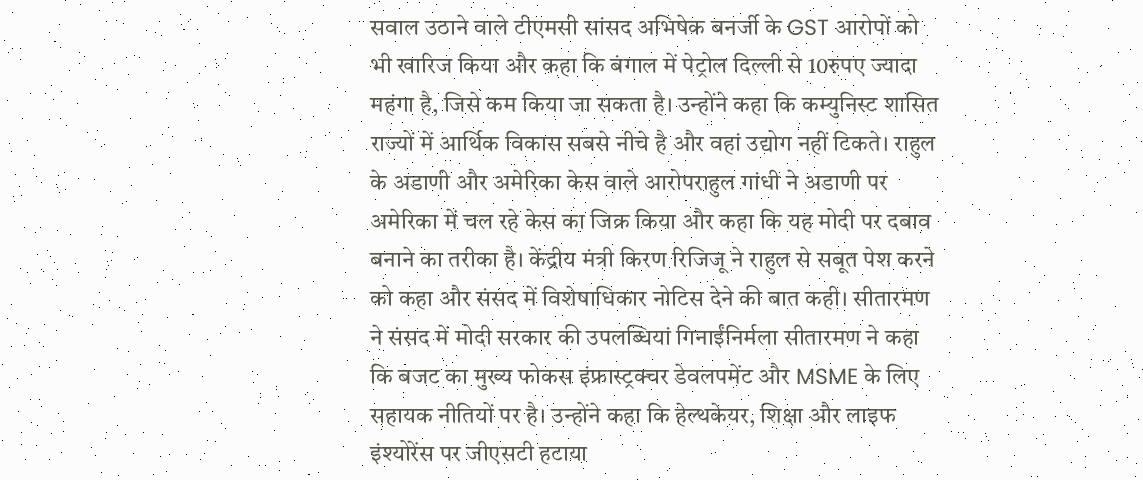सवाल उठाने वाले टीएमसी सांसद अभिषेक बनर्जी के GST आरोपों को भी खारिज किया और कहा कि बंगाल में पेट्रोल दिल्ली से 10रुपए ज्यादा महंगा है, जिसे कम किया जा सकता है। उन्होंने कहा कि कम्युनिस्ट शासित राज्यों में आर्थिक विकास सबसे नीचे है और वहां उद्योग नहीं टिकते। राहुल के अडाणी और अमेरिका केस वाले आरोपराहुल गांधी ने अडाणी पर अमेरिका में चल रहे केस का जिक्र किया और कहा कि यह मोदी पर दबाव बनाने का तरीका है। केंद्रीय मंत्री किरण रिजिजू ने राहुल से सबूत पेश करने को कहा और संसद में विशेषाधिकार नोटिस देने की बात कही। सीतारमण ने संसद में मोदी सरकार की उपलब्धियां गिनाईंनिर्मला सीतारमण ने कहा कि बजट का मुख्य फोकस इंफ्रास्ट्रक्चर डेवलपमेंट और MSME के लिए सहायक नीतियों पर है। उन्होंने कहा कि हेल्थकेयर, शिक्षा और लाइफ इंश्योरेंस पर जीएसटी हटाया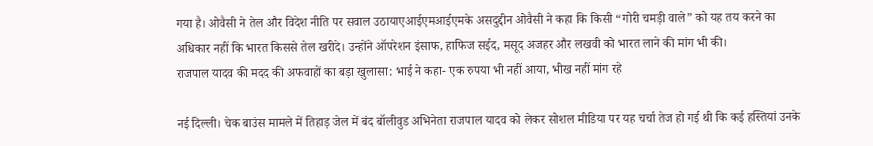गया है। ओवैसी ने तेल और विदेश नीति पर सवाल उठायाएआईएमआईएमके असदुद्दीन ओवैसी ने कहा कि किसी “गोरी चमड़ी वाले” को यह तय करने का अधिकार नहीं कि भारत किससे तेल खरीदे। उन्होंने ऑपरेशन इंसाफ, हाफिज सईद, मसूद अजहर और लखवी को भारत लाने की मांग भी की।
राजपाल यादव की मदद की अफवाहों का बड़ा खुलासा: भाई ने कहा- एक रुपया भी नहीं आया, भीख नहीं मांग रहे

नई दिल्ली। चेक बाउंस मामले में तिहाड़ जेल में बंद बॉलीवुड अभिनेता राजपाल यादव को लेकर सोशल मीडिया पर यह चर्चा तेज हो गई थी कि कई हस्तियां उनके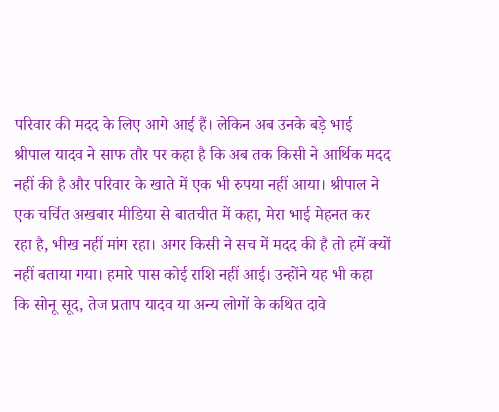परिवार की मदद के लिए आगे आई हैं। लेकिन अब उनके बड़े भाई श्रीपाल यादव ने साफ तौर पर कहा है कि अब तक किसी ने आर्थिक मदद नहीं की है और परिवार के खाते में एक भी रुपया नहीं आया। श्रीपाल ने एक चर्चित अखबार मीडिया से बातचीत में कहा, मेरा भाई मेहनत कर रहा है, भीख नहीं मांग रहा। अगर किसी ने सच में मदद की है तो हमें क्यों नहीं बताया गया। हमारे पास कोई राशि नहीं आई। उन्होंने यह भी कहा कि सोनू सूद, तेज प्रताप यादव या अन्य लोगों के कथित दावे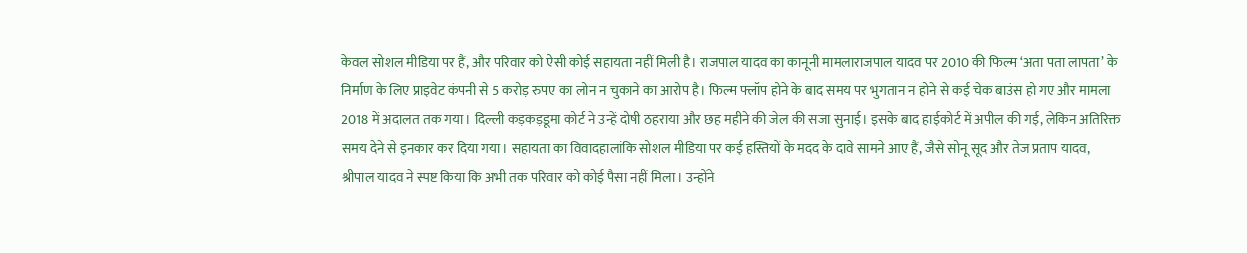केवल सोशल मीडिया पर हैं, और परिवार को ऐसी कोई सहायता नहीं मिली है। राजपाल यादव का कानूनी मामलाराजपाल यादव पर 2010 की फिल्म ‘अता पता लापता’ के निर्माण के लिए प्राइवेट कंपनी से 5 करोड़ रुपए का लोन न चुकाने का आरोप है। फिल्म फ्लॉप होने के बाद समय पर भुगतान न होने से कई चेक बाउंस हो गए और मामला 2018 में अदालत तक गया। दिल्ली कड़कड़डूमा कोर्ट ने उन्हें दोषी ठहराया और छह महीने की जेल की सजा सुनाई। इसके बाद हाईकोर्ट में अपील की गई, लेकिन अतिरिक्त समय देने से इनकार कर दिया गया। सहायता का विवादहालांकि सोशल मीडिया पर कई हस्तियों के मदद के दावे सामने आए हैं, जैसे सोनू सूद और तेज प्रताप यादव, श्रीपाल यादव ने स्पष्ट किया कि अभी तक परिवार को कोई पैसा नहीं मिला। उन्होंने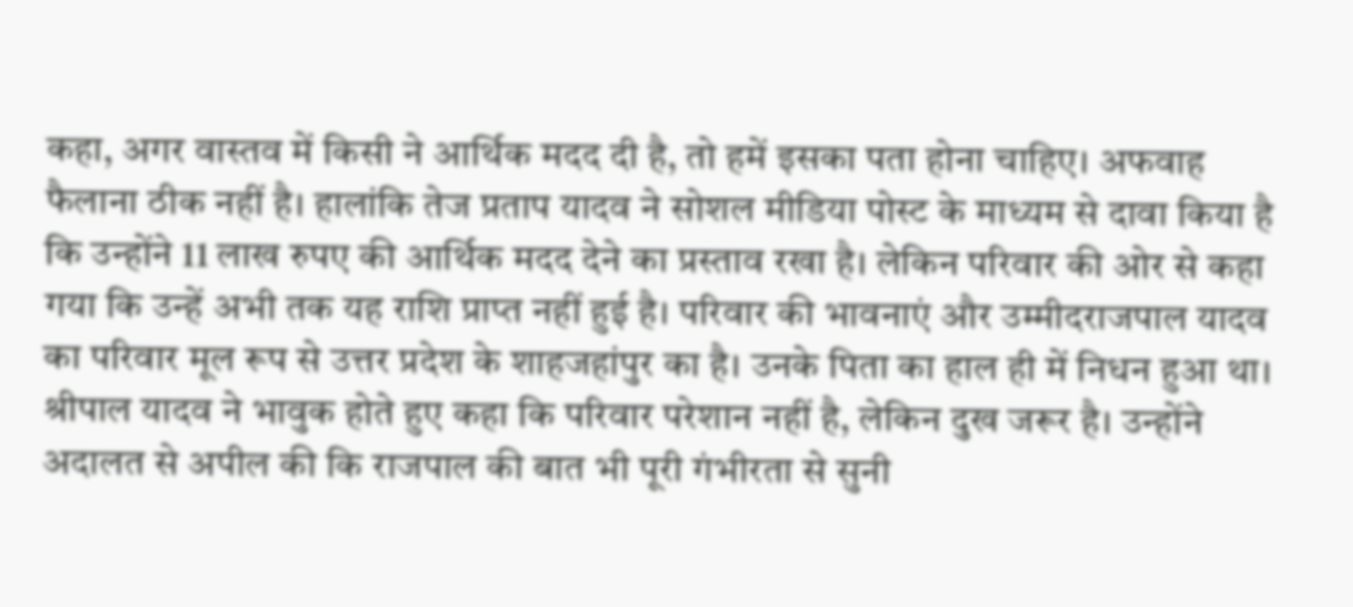कहा, अगर वास्तव में किसी ने आर्थिक मदद दी है, तो हमें इसका पता होना चाहिए। अफवाह फैलाना ठीक नहीं है। हालांकि तेज प्रताप यादव ने सोशल मीडिया पोस्ट के माध्यम से दावा किया है कि उन्होंने 11 लाख रुपए की आर्थिक मदद देने का प्रस्ताव रखा है। लेकिन परिवार की ओर से कहा गया कि उन्हें अभी तक यह राशि प्राप्त नहीं हुई है। परिवार की भावनाएं और उम्मीदराजपाल यादव का परिवार मूल रूप से उत्तर प्रदेश के शाहजहांपुर का है। उनके पिता का हाल ही में निधन हुआ था। श्रीपाल यादव ने भावुक होते हुए कहा कि परिवार परेशान नहीं है, लेकिन दुख जरूर है। उन्होंने अदालत से अपील की कि राजपाल की बात भी पूरी गंभीरता से सुनी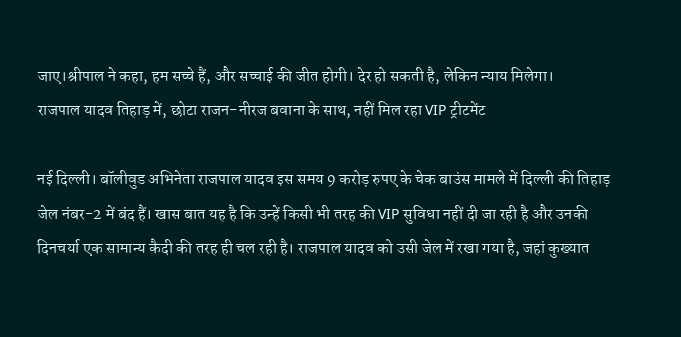जाए।श्रीपाल ने कहा, हम सच्चे हैं, और सच्चाई की जीत होगी। देर हो सकती है, लेकिन न्याय मिलेगा।
राजपाल यादव तिहाड़ में, छोटा राजन-नीरज बवाना के साथ, नहीं मिल रहा VIP ट्रीटमेंट

नई दिल्ली। बॉलीवुड अभिनेता राजपाल यादव इस समय 9 करोड़ रुपए के चेक बाउंस मामले में दिल्ली की तिहाड़ जेल नंबर-2 में बंद हैं। खास बात यह है कि उन्हें किसी भी तरह की VIP सुविधा नहीं दी जा रही है और उनकी दिनचर्या एक सामान्य कैदी की तरह ही चल रही है। राजपाल यादव को उसी जेल में रखा गया है, जहां कुख्यात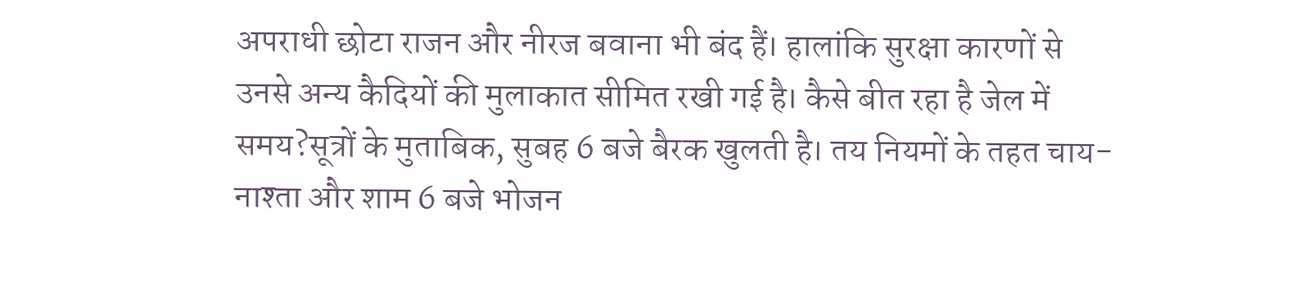अपराधी छोटा राजन और नीरज बवाना भी बंद हैं। हालांकि सुरक्षा कारणों से उनसे अन्य कैदियों की मुलाकात सीमित रखी गई है। कैसे बीत रहा है जेल में समय?सूत्रों के मुताबिक, सुबह 6 बजे बैरक खुलती है। तय नियमों के तहत चाय-नाश्ता और शाम 6 बजे भोजन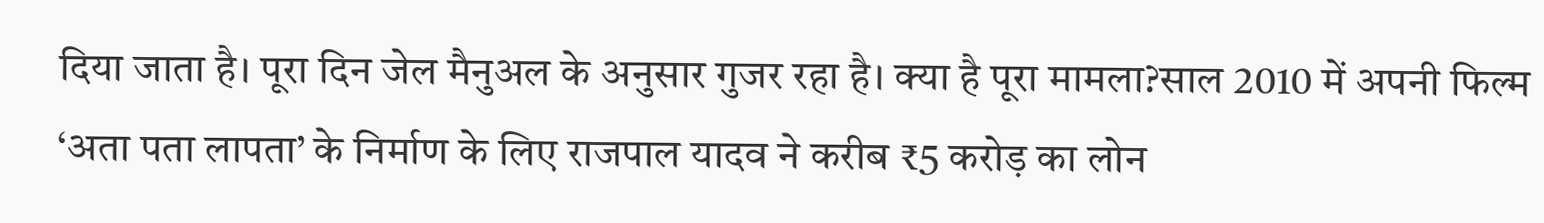दिया जाता है। पूरा दिन जेल मैनुअल के अनुसार गुजर रहा है। क्या है पूरा मामला?साल 2010 में अपनी फिल्म ‘अता पता लापता’ के निर्माण के लिए राजपाल यादव ने करीब ₹5 करोड़ का लोन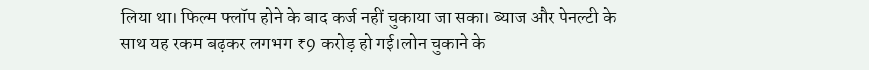लिया था। फिल्म फ्लॉप होने के बाद कर्ज नहीं चुकाया जा सका। ब्याज और पेनल्टी के साथ यह रकम बढ़कर लगभग ₹9 करोड़ हो गई।लोन चुकाने के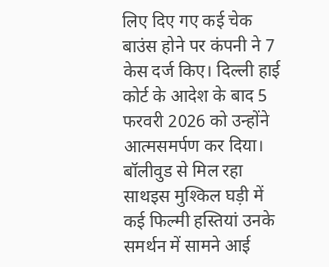लिए दिए गए कई चेक बाउंस होने पर कंपनी ने 7 केस दर्ज किए। दिल्ली हाई कोर्ट के आदेश के बाद 5 फरवरी 2026 को उन्होंने आत्मसमर्पण कर दिया। बॉलीवुड से मिल रहा साथइस मुश्किल घड़ी में कई फिल्मी हस्तियां उनके समर्थन में सामने आई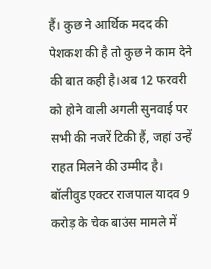हैं। कुछ ने आर्थिक मदद की पेशकश की है तो कुछ ने काम देने की बात कही है।अब 12 फरवरी को होने वाली अगली सुनवाई पर सभी की नजरें टिकी हैं, जहां उन्हें राहत मिलने की उम्मीद है। बॉलीवुड एक्टर राजपाल यादव 9 करोड़ के चेक बाउंस मामले में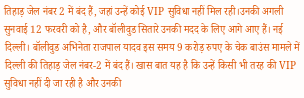तिहाड़ जेल नंबर 2 में बंद हैं, जहां उन्हें कोई VIP सुविधा नहीं मिल रही।उनकी अगली सुनवाई 12 फरवरी को है, और बॉलीवुड सितारे उनकी मदद के लिए आगे आए हैं। नई दिल्ली। बॉलीवुड अभिनेता राजपाल यादव इस समय 9 करोड़ रुपए के चेक बाउंस मामले में दिल्ली की तिहाड़ जेल नंबर-2 में बंद हैं। खास बात यह है कि उन्हें किसी भी तरह की VIP सुविधा नहीं दी जा रही है और उनकी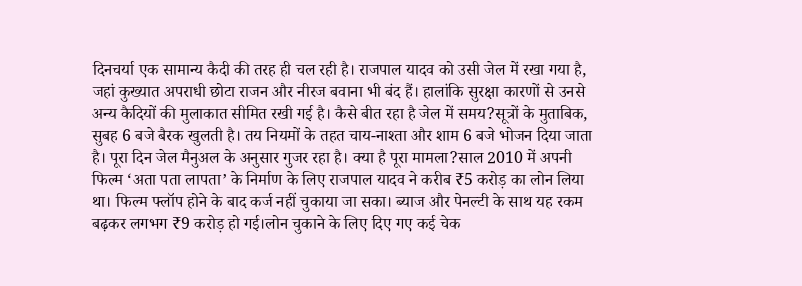दिनचर्या एक सामान्य कैदी की तरह ही चल रही है। राजपाल यादव को उसी जेल में रखा गया है, जहां कुख्यात अपराधी छोटा राजन और नीरज बवाना भी बंद हैं। हालांकि सुरक्षा कारणों से उनसे अन्य कैदियों की मुलाकात सीमित रखी गई है। कैसे बीत रहा है जेल में समय?सूत्रों के मुताबिक, सुबह 6 बजे बैरक खुलती है। तय नियमों के तहत चाय-नाश्ता और शाम 6 बजे भोजन दिया जाता है। पूरा दिन जेल मैनुअल के अनुसार गुजर रहा है। क्या है पूरा मामला?साल 2010 में अपनी फिल्म ‘अता पता लापता’ के निर्माण के लिए राजपाल यादव ने करीब ₹5 करोड़ का लोन लिया था। फिल्म फ्लॉप होने के बाद कर्ज नहीं चुकाया जा सका। ब्याज और पेनल्टी के साथ यह रकम बढ़कर लगभग ₹9 करोड़ हो गई।लोन चुकाने के लिए दिए गए कई चेक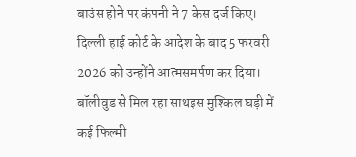बाउंस होने पर कंपनी ने 7 केस दर्ज किए। दिल्ली हाई कोर्ट के आदेश के बाद 5 फरवरी 2026 को उन्होंने आत्मसमर्पण कर दिया। बॉलीवुड से मिल रहा साथइस मुश्किल घड़ी में कई फिल्मी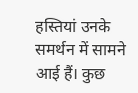हस्तियां उनके समर्थन में सामने आई हैं। कुछ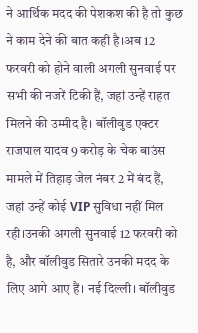ने आर्थिक मदद की पेशकश की है तो कुछ ने काम देने की बात कही है।अब 12 फरवरी को होने वाली अगली सुनवाई पर सभी की नजरें टिकी हैं, जहां उन्हें राहत मिलने की उम्मीद है। बॉलीवुड एक्टर राजपाल यादव 9 करोड़ के चेक बाउंस मामले में तिहाड़ जेल नंबर 2 में बंद हैं, जहां उन्हें कोई VIP सुविधा नहीं मिल रही।उनकी अगली सुनवाई 12 फरवरी को है, और बॉलीवुड सितारे उनकी मदद के लिए आगे आए हैं। नई दिल्ली। बॉलीवुड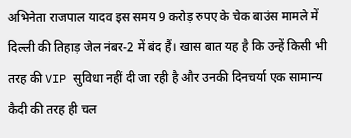अभिनेता राजपाल यादव इस समय 9 करोड़ रुपए के चेक बाउंस मामले में दिल्ली की तिहाड़ जेल नंबर-2 में बंद हैं। खास बात यह है कि उन्हें किसी भी तरह की VIP सुविधा नहीं दी जा रही है और उनकी दिनचर्या एक सामान्य कैदी की तरह ही चल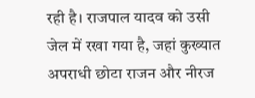रही है। राजपाल यादव को उसी जेल में रखा गया है, जहां कुख्यात अपराधी छोटा राजन और नीरज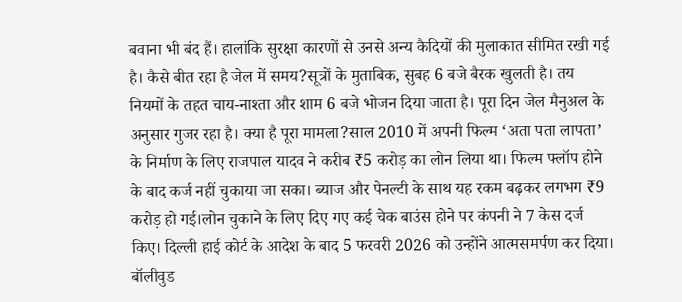बवाना भी बंद हैं। हालांकि सुरक्षा कारणों से उनसे अन्य कैदियों की मुलाकात सीमित रखी गई है। कैसे बीत रहा है जेल में समय?सूत्रों के मुताबिक, सुबह 6 बजे बैरक खुलती है। तय नियमों के तहत चाय-नाश्ता और शाम 6 बजे भोजन दिया जाता है। पूरा दिन जेल मैनुअल के अनुसार गुजर रहा है। क्या है पूरा मामला?साल 2010 में अपनी फिल्म ‘अता पता लापता’ के निर्माण के लिए राजपाल यादव ने करीब ₹5 करोड़ का लोन लिया था। फिल्म फ्लॉप होने के बाद कर्ज नहीं चुकाया जा सका। ब्याज और पेनल्टी के साथ यह रकम बढ़कर लगभग ₹9 करोड़ हो गई।लोन चुकाने के लिए दिए गए कई चेक बाउंस होने पर कंपनी ने 7 केस दर्ज किए। दिल्ली हाई कोर्ट के आदेश के बाद 5 फरवरी 2026 को उन्होंने आत्मसमर्पण कर दिया। बॉलीवुड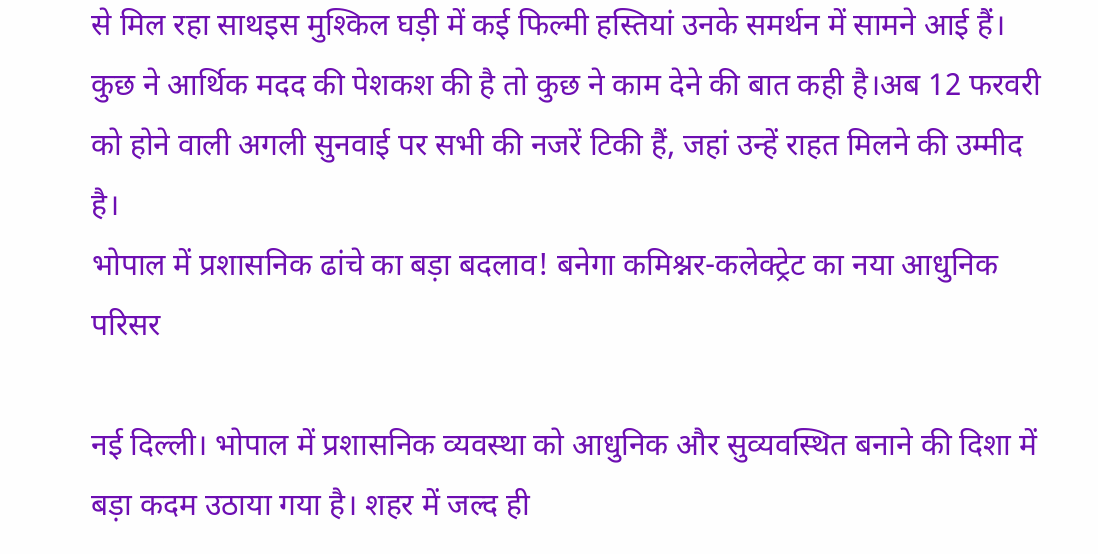से मिल रहा साथइस मुश्किल घड़ी में कई फिल्मी हस्तियां उनके समर्थन में सामने आई हैं। कुछ ने आर्थिक मदद की पेशकश की है तो कुछ ने काम देने की बात कही है।अब 12 फरवरी को होने वाली अगली सुनवाई पर सभी की नजरें टिकी हैं, जहां उन्हें राहत मिलने की उम्मीद है।
भोपाल में प्रशासनिक ढांचे का बड़ा बदलाव! बनेगा कमिश्नर-कलेक्ट्रेट का नया आधुनिक परिसर

नई दिल्ली। भोपाल में प्रशासनिक व्यवस्था को आधुनिक और सुव्यवस्थित बनाने की दिशा में बड़ा कदम उठाया गया है। शहर में जल्द ही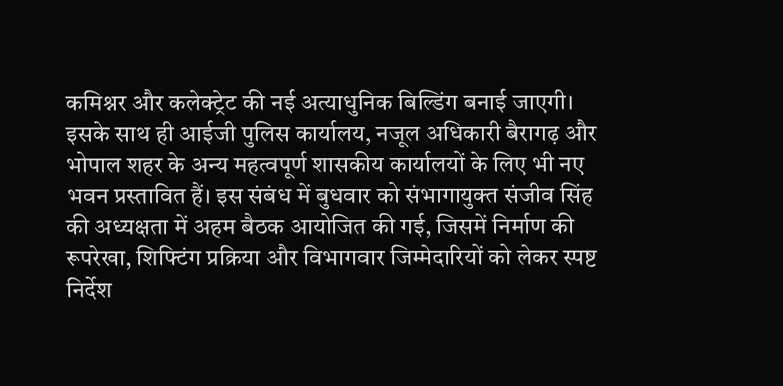कमिश्नर और कलेक्ट्रेट की नई अत्याधुनिक बिल्डिंग बनाई जाएगी। इसके साथ ही आईजी पुलिस कार्यालय, नजूल अधिकारी बैरागढ़ और भोपाल शहर के अन्य महत्वपूर्ण शासकीय कार्यालयों के लिए भी नए भवन प्रस्तावित हैं। इस संबंध में बुधवार को संभागायुक्त संजीव सिंह की अध्यक्षता में अहम बैठक आयोजित की गई, जिसमें निर्माण की रूपरेखा, शिफ्टिंग प्रक्रिया और विभागवार जिम्मेदारियों को लेकर स्पष्ट निर्देश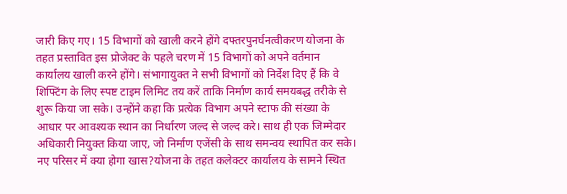जारी किए गए। 15 विभागों को खाली करने होंगे दफ्तरपुनर्घनत्वीकरण योजना के तहत प्रस्तावित इस प्रोजेक्ट के पहले चरण में 15 विभागों को अपने वर्तमान कार्यालय खाली करने होंगे। संभागायुक्त ने सभी विभागों को निर्देश दिए हैं कि वे शिफ्टिंग के लिए स्पष्ट टाइम लिमिट तय करें ताकि निर्माण कार्य समयबद्ध तरीके से शुरू किया जा सके। उन्होंने कहा कि प्रत्येक विभाग अपने स्टाफ की संख्या के आधार पर आवश्यक स्थान का निर्धारण जल्द से जल्द करे। साथ ही एक जिम्मेदार अधिकारी नियुक्त किया जाए, जो निर्माण एजेंसी के साथ समन्वय स्थापित कर सके। नए परिसर में क्या होगा खास?योजना के तहत कलेक्टर कार्यालय के सामने स्थित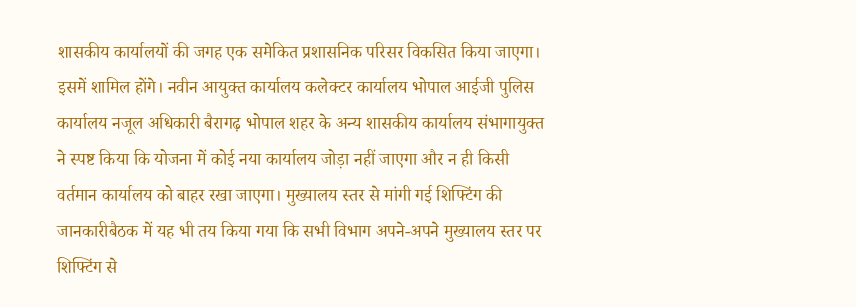शासकीय कार्यालयों की जगह एक समेकित प्रशासनिक परिसर विकसित किया जाएगा। इसमें शामिल होंगे। नवीन आयुक्त कार्यालय कलेक्टर कार्यालय भोपाल आईजी पुलिस कार्यालय नजूल अधिकारी बैरागढ़ भोपाल शहर के अन्य शासकीय कार्यालय संभागायुक्त ने स्पष्ट किया कि योजना में कोई नया कार्यालय जोड़ा नहीं जाएगा और न ही किसी वर्तमान कार्यालय को बाहर रखा जाएगा। मुख्यालय स्तर से मांगी गई शिफ्टिंग की जानकारीबैठक में यह भी तय किया गया कि सभी विभाग अपने-अपने मुख्यालय स्तर पर शिफ्टिंग से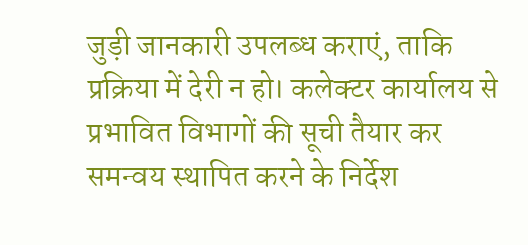जुड़ी जानकारी उपलब्ध कराएं, ताकि प्रक्रिया में देरी न हो। कलेक्टर कार्यालय से प्रभावित विभागों की सूची तैयार कर समन्वय स्थापित करने के निर्देश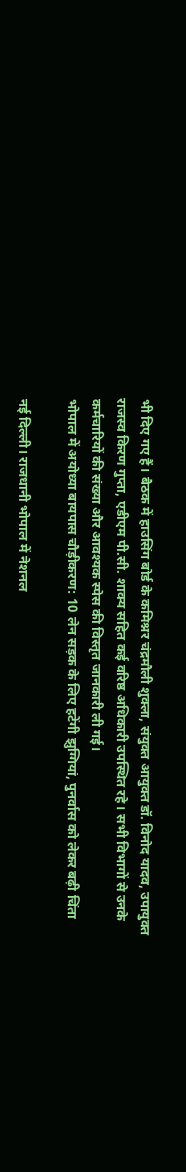भी दिए गए हैं। बैठक में हाउसिंग बोर्ड के कमिश्नर चंद्रमौली शुक्ला, संयुक्त आयुक्त डॉ. विनोद यादव, उपायुक्त राजस्व किरण गुप्ता, एडीएम पी.सी. शाक्य सहित कई वरिष्ठ अधिकारी उपस्थित रहे। सभी विभागों से उनके कर्मचारियों की संख्या और आवश्यक स्पेस की विस्तृत जानकारी ली गई।
भोपाल में अयोध्या बायपास चौड़ीकरण: 10 लेन सड़क के लिए हटेंगी झुग्गियां, पुनर्वास को लेकर बढ़ी चिंता

नई दिल्ली। राजधानी भोपाल में नेशनल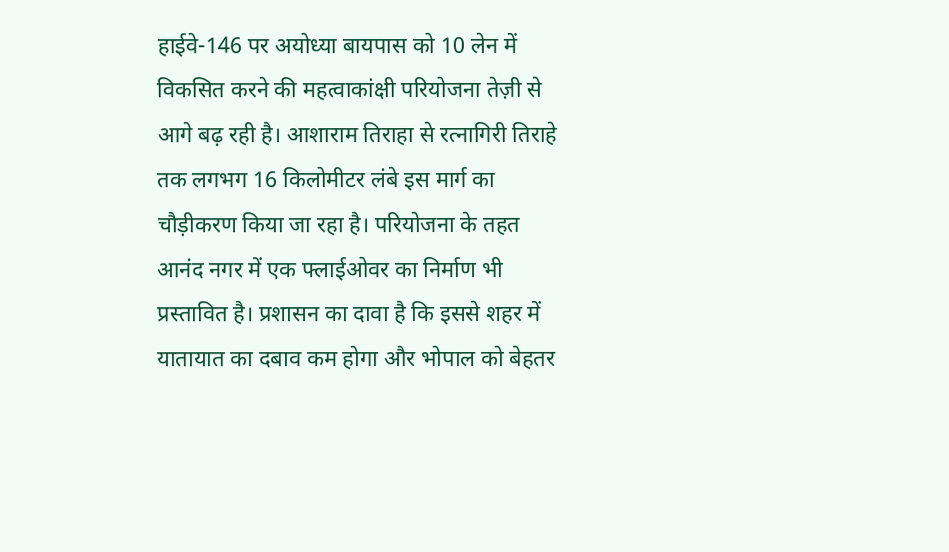हाईवे-146 पर अयोध्या बायपास को 10 लेन में विकसित करने की महत्वाकांक्षी परियोजना तेज़ी से आगे बढ़ रही है। आशाराम तिराहा से रत्नागिरी तिराहे तक लगभग 16 किलोमीटर लंबे इस मार्ग का चौड़ीकरण किया जा रहा है। परियोजना के तहत आनंद नगर में एक फ्लाईओवर का निर्माण भी प्रस्तावित है। प्रशासन का दावा है कि इससे शहर में यातायात का दबाव कम होगा और भोपाल को बेहतर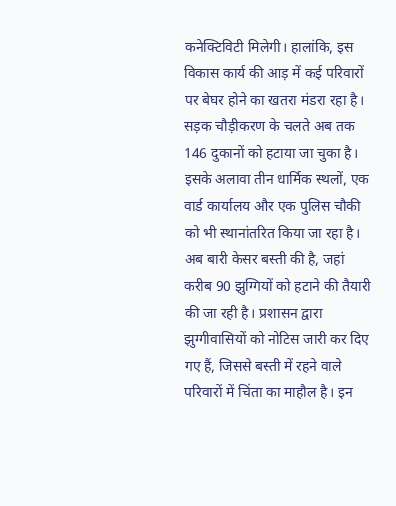कनेक्टिविटी मिलेगी। हालांकि, इस विकास कार्य की आड़ में कई परिवारों पर बेघर होने का खतरा मंडरा रहा है। सड़क चौड़ीकरण के चलते अब तक 146 दुकानों को हटाया जा चुका है। इसके अलावा तीन धार्मिक स्थलों, एक वार्ड कार्यालय और एक पुलिस चौकी को भी स्थानांतरित किया जा रहा है। अब बारी केसर बस्ती की है, जहां करीब 90 झुग्गियों को हटाने की तैयारी की जा रही है। प्रशासन द्वारा झुग्गीवासियों को नोटिस जारी कर दिए गए हैं, जिससे बस्ती में रहने वाले परिवारों में चिंता का माहौल है। इन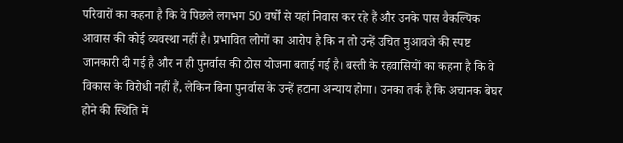परिवारों का कहना है कि वे पिछले लगभग 50 वर्षों से यहां निवास कर रहे हैं और उनके पास वैकल्पिक आवास की कोई व्यवस्था नहीं है। प्रभावित लोगों का आरोप है कि न तो उन्हें उचित मुआवजे की स्पष्ट जानकारी दी गई है और न ही पुनर्वास की ठोस योजना बताई गई है। बस्ती के रहवासियों का कहना है कि वे विकास के विरोधी नहीं हैं, लेकिन बिना पुनर्वास के उन्हें हटाना अन्याय होगा। उनका तर्क है कि अचानक बेघर होने की स्थिति में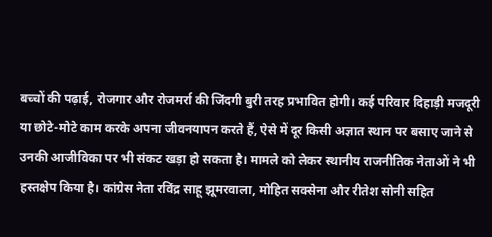बच्चों की पढ़ाई, रोजगार और रोजमर्रा की जिंदगी बुरी तरह प्रभावित होगी। कई परिवार दिहाड़ी मजदूरी या छोटे-मोटे काम करके अपना जीवनयापन करते हैं, ऐसे में दूर किसी अज्ञात स्थान पर बसाए जाने से उनकी आजीविका पर भी संकट खड़ा हो सकता है। मामले को लेकर स्थानीय राजनीतिक नेताओं ने भी हस्तक्षेप किया है। कांग्रेस नेता रविंद्र साहू झूमरवाला, मोहित सक्सेना और रीतेश सोनी सहित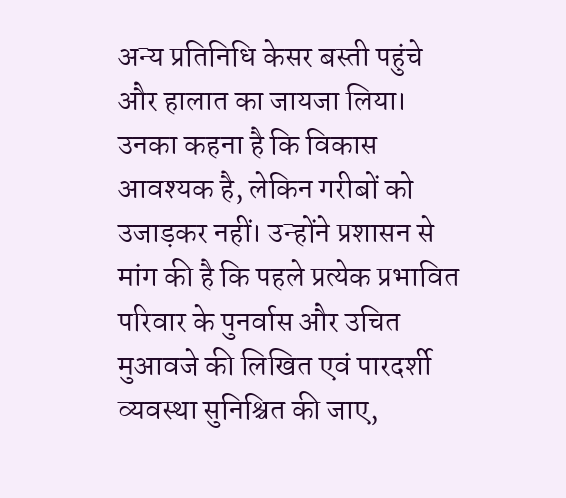अन्य प्रतिनिधि केसर बस्ती पहुंचे और हालात का जायजा लिया। उनका कहना है कि विकास आवश्यक है, लेकिन गरीबों को उजाड़कर नहीं। उन्होंने प्रशासन से मांग की है कि पहले प्रत्येक प्रभावित परिवार के पुनर्वास और उचित मुआवजे की लिखित एवं पारदर्शी व्यवस्था सुनिश्चित की जाए,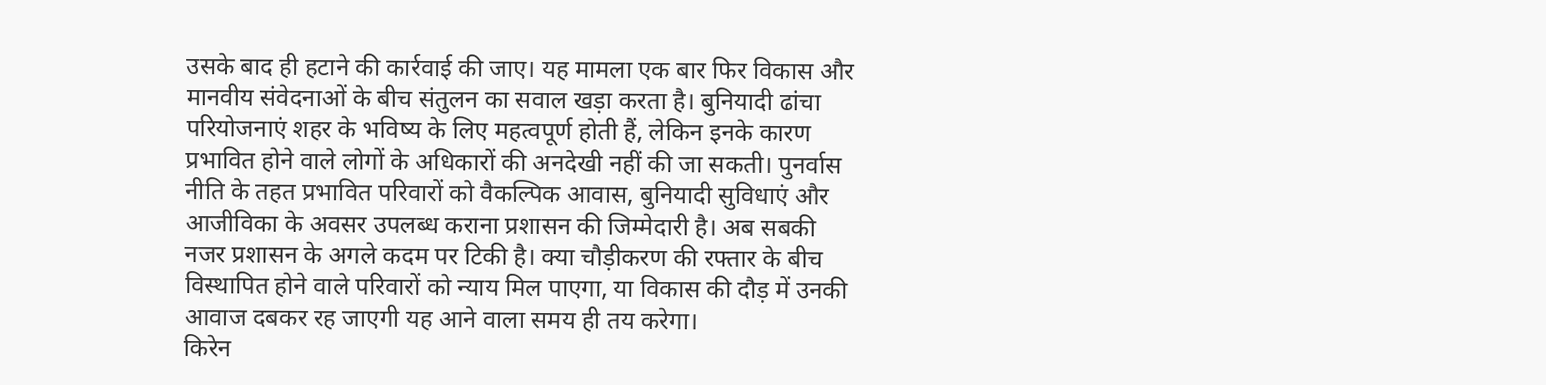उसके बाद ही हटाने की कार्रवाई की जाए। यह मामला एक बार फिर विकास और मानवीय संवेदनाओं के बीच संतुलन का सवाल खड़ा करता है। बुनियादी ढांचा परियोजनाएं शहर के भविष्य के लिए महत्वपूर्ण होती हैं, लेकिन इनके कारण प्रभावित होने वाले लोगों के अधिकारों की अनदेखी नहीं की जा सकती। पुनर्वास नीति के तहत प्रभावित परिवारों को वैकल्पिक आवास, बुनियादी सुविधाएं और आजीविका के अवसर उपलब्ध कराना प्रशासन की जिम्मेदारी है। अब सबकी नजर प्रशासन के अगले कदम पर टिकी है। क्या चौड़ीकरण की रफ्तार के बीच विस्थापित होने वाले परिवारों को न्याय मिल पाएगा, या विकास की दौड़ में उनकी आवाज दबकर रह जाएगी यह आने वाला समय ही तय करेगा।
किरेन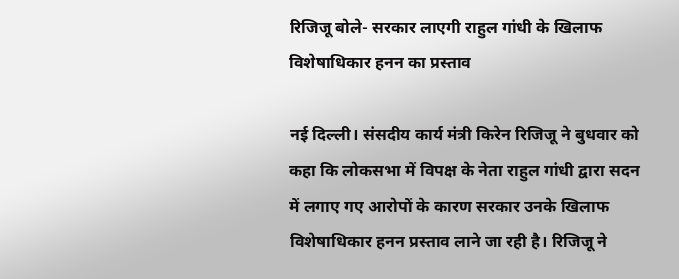रिजिजू बोले- सरकार लाएगी राहुल गांधी के खिलाफ विशेषाधिकार हनन का प्रस्ताव

नई दिल्ली। संसदीय कार्य मंत्री किरेन रिजिजू ने बुधवार को कहा कि लोकसभा में विपक्ष के नेता राहुल गांधी द्वारा सदन में लगाए गए आरोपों के कारण सरकार उनके खिलाफ विशेषाधिकार हनन प्रस्ताव लाने जा रही है। रिजिजू ने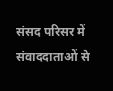संसद परिसर में संवाददाताओं से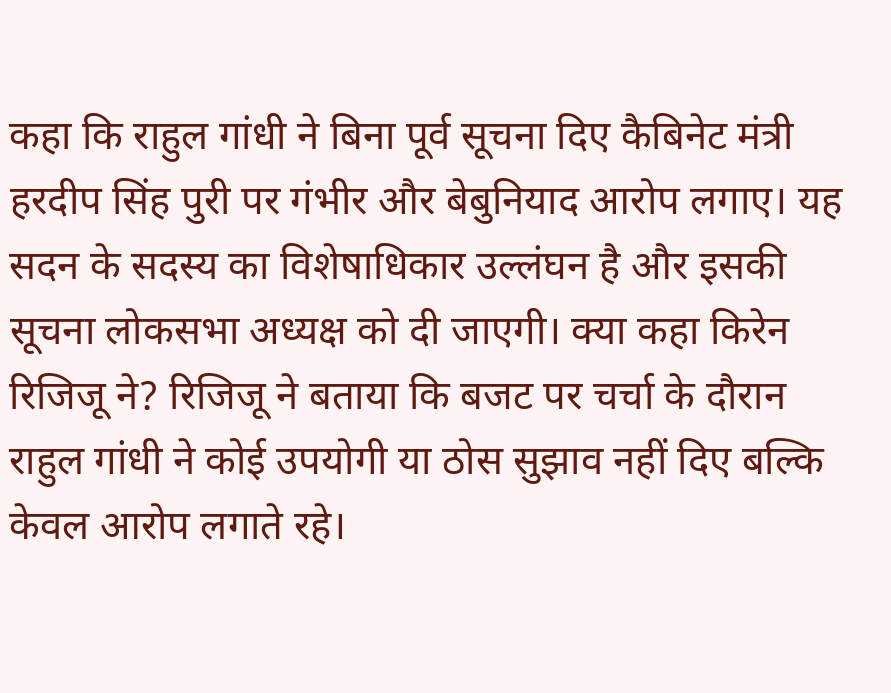कहा कि राहुल गांधी ने बिना पूर्व सूचना दिए कैबिनेट मंत्री हरदीप सिंह पुरी पर गंभीर और बेबुनियाद आरोप लगाए। यह सदन के सदस्य का विशेषाधिकार उल्लंघन है और इसकी सूचना लोकसभा अध्यक्ष को दी जाएगी। क्या कहा किरेन रिजिजू ने? रिजिजू ने बताया कि बजट पर चर्चा के दौरान राहुल गांधी ने कोई उपयोगी या ठोस सुझाव नहीं दिए बल्कि केवल आरोप लगाते रहे।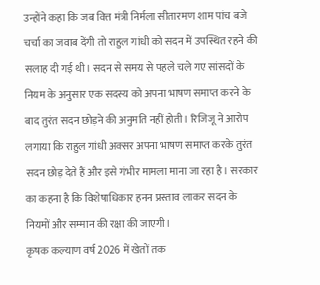उन्होंने कहा कि जब वित्त मंत्री निर्मला सीतारमण शाम पांच बजे चर्चा का जवाब देंगी तो राहुल गांधी को सदन में उपस्थित रहने की सलाह दी गई थी। सदन से समय से पहले चले गए सांसदों के नियम के अनुसार एक सदस्य को अपना भाषण समाप्त करने के बाद तुरंत सदन छोड़ने की अनुमति नहीं होती। रिजिजू ने आरोप लगाया कि राहुल गांधी अक्सर अपना भाषण समाप्त करके तुरंत सदन छोड़ देते हैं और इसे गंभीर मामला माना जा रहा है। सरकार का कहना है कि विशेषाधिकार हनन प्रस्ताव लाकर सदन के नियमों और सम्मान की रक्षा की जाएगी।
कृषक कल्याण वर्ष 2026 में खेतों तक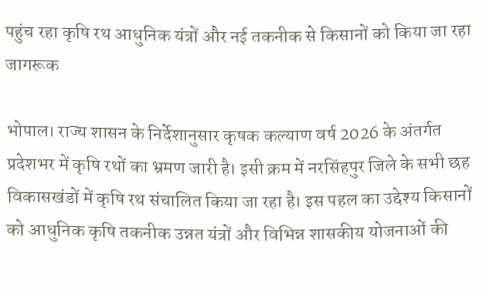पहुंच रहा कृषि रथ आधुनिक यंत्रों और नई तकनीक से किसानों को किया जा रहा जागरूक

भोपाल। राज्य शासन के निर्देशानुसार कृषक कल्याण वर्ष 2026 के अंतर्गत प्रदेशभर में कृषि रथों का भ्रमण जारी है। इसी क्रम में नरसिंहपुर जिले के सभी छह विकासखंडों में कृषि रथ संचालित किया जा रहा है। इस पहल का उद्देश्य किसानों को आधुनिक कृषि तकनीक उन्नत यंत्रों और विभिन्न शासकीय योजनाओं की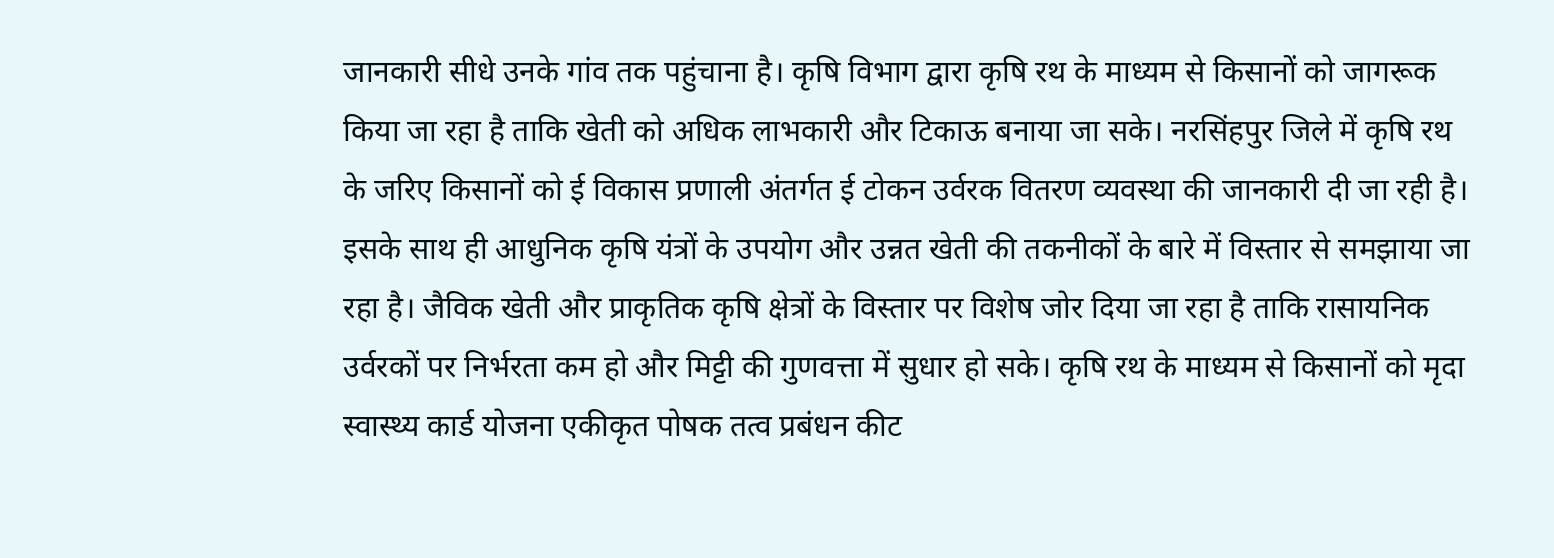जानकारी सीधे उनके गांव तक पहुंचाना है। कृषि विभाग द्वारा कृषि रथ के माध्यम से किसानों को जागरूक किया जा रहा है ताकि खेती को अधिक लाभकारी और टिकाऊ बनाया जा सके। नरसिंहपुर जिले में कृषि रथ के जरिए किसानों को ई विकास प्रणाली अंतर्गत ई टोकन उर्वरक वितरण व्यवस्था की जानकारी दी जा रही है। इसके साथ ही आधुनिक कृषि यंत्रों के उपयोग और उन्नत खेती की तकनीकों के बारे में विस्तार से समझाया जा रहा है। जैविक खेती और प्राकृतिक कृषि क्षेत्रों के विस्तार पर विशेष जोर दिया जा रहा है ताकि रासायनिक उर्वरकों पर निर्भरता कम हो और मिट्टी की गुणवत्ता में सुधार हो सके। कृषि रथ के माध्यम से किसानों को मृदा स्वास्थ्य कार्ड योजना एकीकृत पोषक तत्व प्रबंधन कीट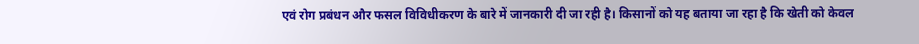एवं रोग प्रबंधन और फसल विविधीकरण के बारे में जानकारी दी जा रही है। किसानों को यह बताया जा रहा है कि खेती को केवल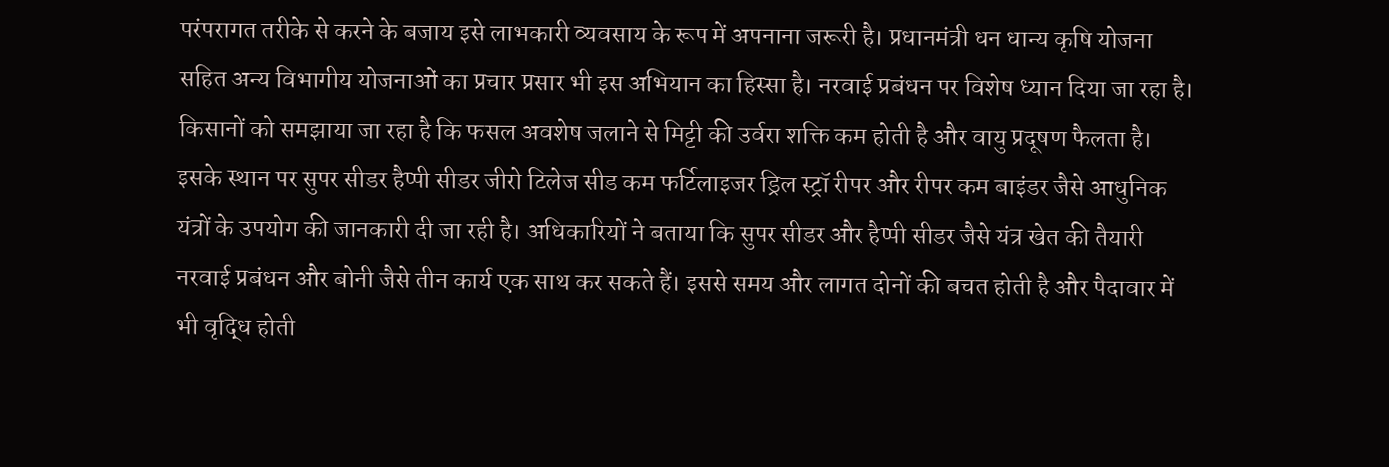परंपरागत तरीके से करने के बजाय इसे लाभकारी व्यवसाय के रूप में अपनाना जरूरी है। प्रधानमंत्री धन धान्य कृषि योजना सहित अन्य विभागीय योजनाओं का प्रचार प्रसार भी इस अभियान का हिस्सा है। नरवाई प्रबंधन पर विशेष ध्यान दिया जा रहा है। किसानों को समझाया जा रहा है कि फसल अवशेष जलाने से मिट्टी की उर्वरा शक्ति कम होती है और वायु प्रदूषण फैलता है। इसके स्थान पर सुपर सीडर हैप्पी सीडर जीरो टिलेज सीड कम फर्टिलाइजर ड्रिल स्ट्रॉ रीपर और रीपर कम बाइंडर जैसे आधुनिक यंत्रों के उपयोग की जानकारी दी जा रही है। अधिकारियों ने बताया कि सुपर सीडर और हैप्पी सीडर जैसे यंत्र खेत की तैयारी नरवाई प्रबंधन और बोनी जैसे तीन कार्य एक साथ कर सकते हैं। इससे समय और लागत दोनों की बचत होती है और पैदावार में भी वृद्धि होती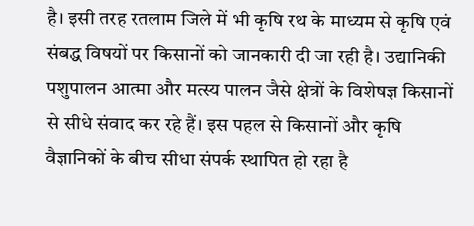है। इसी तरह रतलाम जिले में भी कृषि रथ के माध्यम से कृषि एवं संबद्ध विषयों पर किसानों को जानकारी दी जा रही है। उद्यानिकी पशुपालन आत्मा और मत्स्य पालन जैसे क्षेत्रों के विशेषज्ञ किसानों से सीधे संवाद कर रहे हैं। इस पहल से किसानों और कृषि वैज्ञानिकों के बीच सीधा संपर्क स्थापित हो रहा है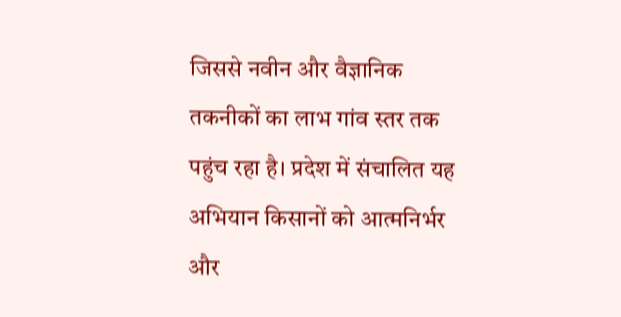जिससे नवीन और वैज्ञानिक तकनीकों का लाभ गांव स्तर तक पहुंच रहा है। प्रदेश में संचालित यह अभियान किसानों को आत्मनिर्भर और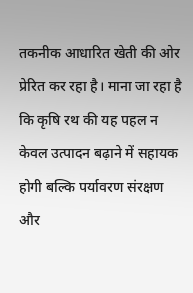तकनीक आधारित खेती की ओर प्रेरित कर रहा है। माना जा रहा है कि कृषि रथ की यह पहल न केवल उत्पादन बढ़ाने में सहायक होगी बल्कि पर्यावरण संरक्षण और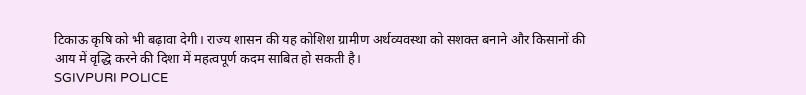टिकाऊ कृषि को भी बढ़ावा देगी। राज्य शासन की यह कोशिश ग्रामीण अर्थव्यवस्था को सशक्त बनाने और किसानों की आय में वृद्धि करने की दिशा में महत्वपूर्ण कदम साबित हो सकती है।
SGIVPURI POLICE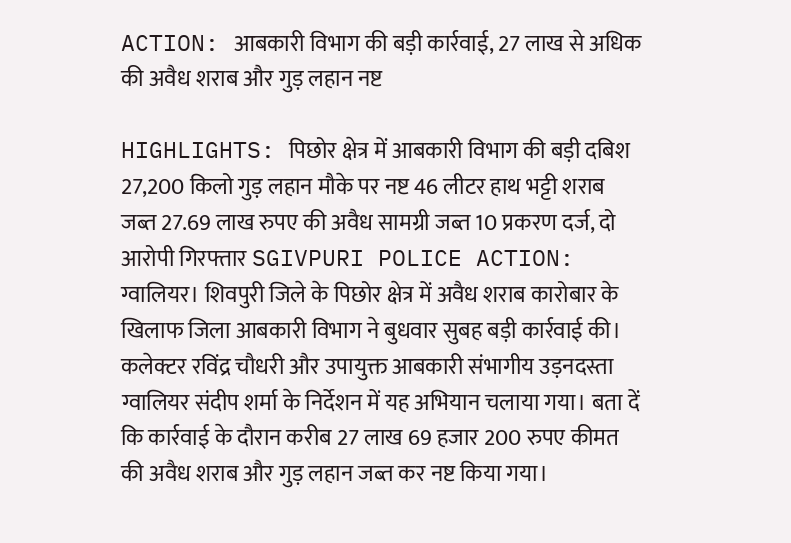ACTION: आबकारी विभाग की बड़ी कार्रवाई, 27 लाख से अधिक की अवैध शराब और गुड़ लहान नष्ट

HIGHLIGHTS: पिछोर क्षेत्र में आबकारी विभाग की बड़ी दबिश 27,200 किलो गुड़ लहान मौके पर नष्ट 46 लीटर हाथ भट्टी शराब जब्त 27.69 लाख रुपए की अवैध सामग्री जब्त 10 प्रकरण दर्ज, दो आरोपी गिरफ्तार SGIVPURI POLICE ACTION: ग्वालियर। शिवपुरी जिले के पिछोर क्षेत्र में अवैध शराब कारोबार के खिलाफ जिला आबकारी विभाग ने बुधवार सुबह बड़ी कार्रवाई की। कलेक्टर रविंद्र चौधरी और उपायुक्त आबकारी संभागीय उड़नदस्ता ग्वालियर संदीप शर्मा के निर्देशन में यह अभियान चलाया गया। बता दें कि कार्रवाई के दौरान करीब 27 लाख 69 हजार 200 रुपए कीमत की अवैध शराब और गुड़ लहान जब्त कर नष्ट किया गया।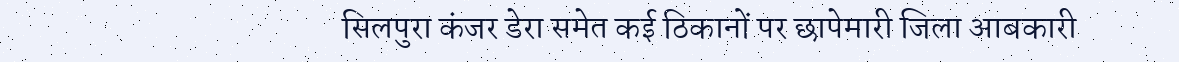सिलपुरा कंजर डेरा समेत कई ठिकानों पर छापेमारी जिला आबकारी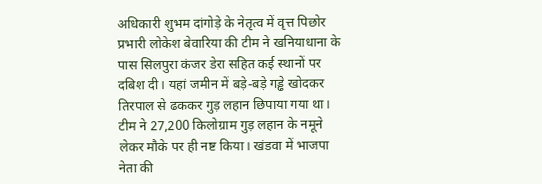अधिकारी शुभम दांगोड़े के नेतृत्व में वृत्त पिछोर प्रभारी लोकेश बेवारिया की टीम ने खनियाधाना के पास सिलपुरा कंजर डेरा सहित कई स्थानों पर दबिश दी। यहां जमीन में बड़े-बड़े गड्ढे खोदकर तिरपाल से ढककर गुड़ लहान छिपाया गया था। टीम ने 27,200 किलोग्राम गुड़ लहान के नमूने लेकर मौके पर ही नष्ट किया। खंडवा में भाजपा नेता की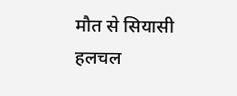मौत से सियासी हलचल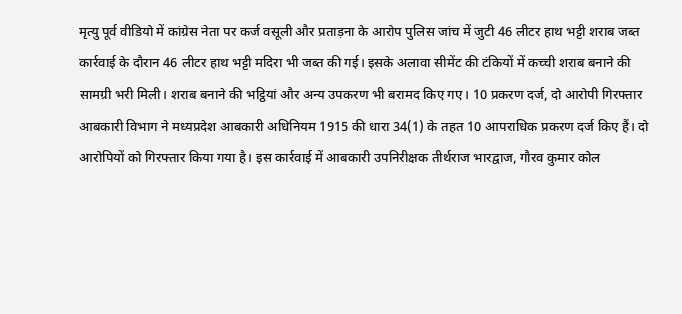मृत्यु पूर्व वीडियो में कांग्रेस नेता पर कर्ज वसूली और प्रताड़ना के आरोप पुलिस जांच में जुटी 46 लीटर हाथ भट्टी शराब जब्त कार्रवाई के दौरान 46 लीटर हाथ भट्टी मदिरा भी जब्त की गई। इसके अलावा सीमेंट की टंकियों में कच्ची शराब बनाने की सामग्री भरी मिली। शराब बनाने की भट्ठियां और अन्य उपकरण भी बरामद किए गए। 10 प्रकरण दर्ज, दो आरोपी गिरफ्तार आबकारी विभाग ने मध्यप्रदेश आबकारी अधिनियम 1915 की धारा 34(1) के तहत 10 आपराधिक प्रकरण दर्ज किए हैं। दो आरोपियों को गिरफ्तार किया गया है। इस कार्रवाई में आबकारी उपनिरीक्षक तीर्थराज भारद्वाज, गौरव कुमार कोल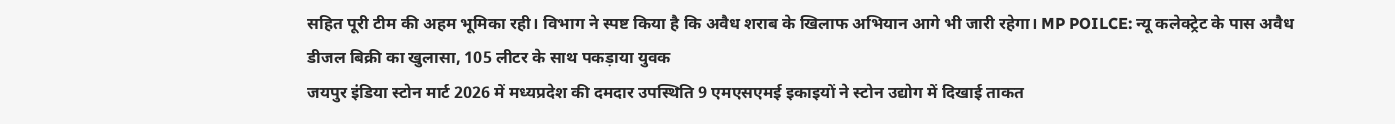सहित पूरी टीम की अहम भूमिका रही। विभाग ने स्पष्ट किया है कि अवैध शराब के खिलाफ अभियान आगे भी जारी रहेगा। MP POILCE: न्यू कलेक्ट्रेट के पास अवैध डीजल बिक्री का खुलासा, 105 लीटर के साथ पकड़ाया युवक
जयपुर इंडिया स्टोन मार्ट 2026 में मध्यप्रदेश की दमदार उपस्थिति 9 एमएसएमई इकाइयों ने स्टोन उद्योग में दिखाई ताकत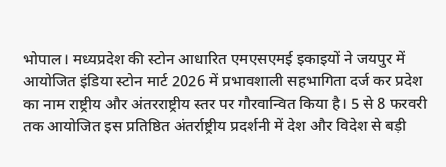भोपाल। मध्यप्रदेश की स्टोन आधारित एमएसएमई इकाइयों ने जयपुर में आयोजित इंडिया स्टोन मार्ट 2026 में प्रभावशाली सहभागिता दर्ज कर प्रदेश का नाम राष्ट्रीय और अंतरराष्ट्रीय स्तर पर गौरवान्वित किया है। 5 से 8 फरवरी तक आयोजित इस प्रतिष्ठित अंतर्राष्ट्रीय प्रदर्शनी में देश और विदेश से बड़ी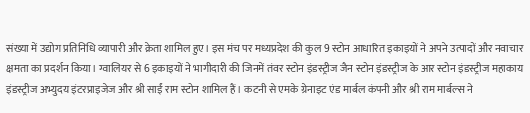संख्या में उद्योग प्रतिनिधि व्यापारी और क्रेता शामिल हुए। इस मंच पर मध्यप्रदेश की कुल 9 स्टोन आधारित इकाइयों ने अपने उत्पादों और नवाचार क्षमता का प्रदर्शन किया। ग्वालियर से 6 इकाइयों ने भागीदारी की जिनमें तंवर स्टोन इंडस्ट्रीज जैन स्टोन इंडस्ट्रीज के आर स्टोन इंडस्ट्रीज महाकाय इंडस्ट्रीज अभ्युदय इंटरप्राइजेज और श्री साईं राम स्टोन शामिल हैं। कटनी से एमके ग्रेनाइट एंड मार्बल कंपनी और श्री राम मार्बल्स ने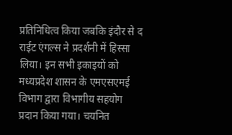प्रतिनिधित्व किया जबकि इंदौर से द राईट एंगल्स ने प्रदर्शनी में हिस्सा लिया। इन सभी इकाइयों को मध्यप्रदेश शासन के एमएसएमई विभाग द्वारा विभागीय सहयोग प्रदान किया गया। चयनित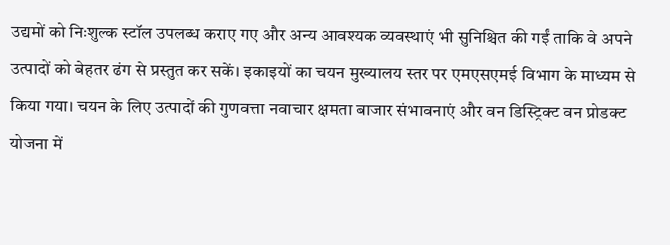उद्यमों को निःशुल्क स्टॉल उपलब्ध कराए गए और अन्य आवश्यक व्यवस्थाएं भी सुनिश्चित की गईं ताकि वे अपने उत्पादों को बेहतर ढंग से प्रस्तुत कर सकें। इकाइयों का चयन मुख्यालय स्तर पर एमएसएमई विभाग के माध्यम से किया गया। चयन के लिए उत्पादों की गुणवत्ता नवाचार क्षमता बाजार संभावनाएं और वन डिस्ट्रिक्ट वन प्रोडक्ट योजना में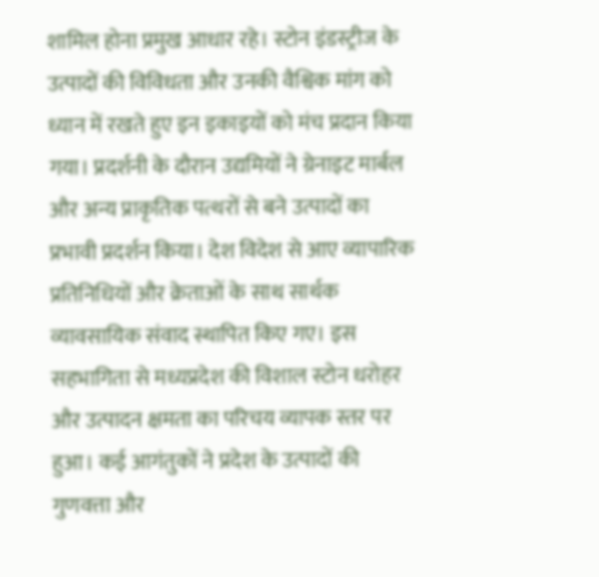शामिल होना प्रमुख आधार रहे। स्टोन इंडस्ट्रीज के उत्पादों की विविधता और उनकी वैश्विक मांग को ध्यान में रखते हुए इन इकाइयों को मंच प्रदान किया गया। प्रदर्शनी के दौरान उद्यमियों ने ग्रेनाइट मार्बल और अन्य प्राकृतिक पत्थरों से बने उत्पादों का प्रभावी प्रदर्शन किया। देश विदेश से आए व्यापारिक प्रतिनिधियों और क्रेताओं के साथ सार्थक व्यावसायिक संवाद स्थापित किए गए। इस सहभागिता से मध्यप्रदेश की विशाल स्टोन धरोहर और उत्पादन क्षमता का परिचय व्यापक स्तर पर हुआ। कई आगंतुकों ने प्रदेश के उत्पादों की गुणवत्ता और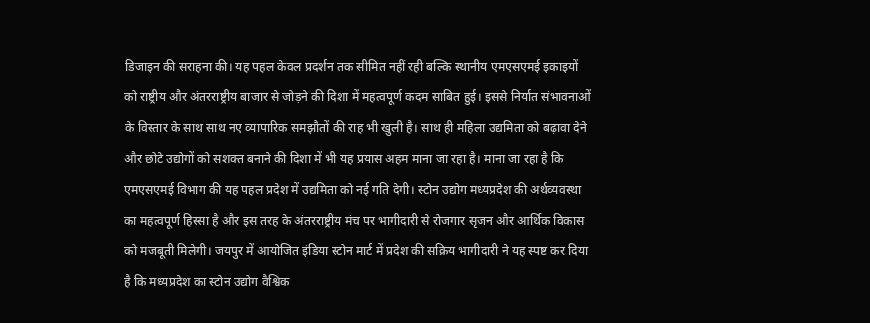डिजाइन की सराहना की। यह पहल केवल प्रदर्शन तक सीमित नहीं रही बल्कि स्थानीय एमएसएमई इकाइयों को राष्ट्रीय और अंतरराष्ट्रीय बाजार से जोड़ने की दिशा में महत्वपूर्ण कदम साबित हुई। इससे निर्यात संभावनाओं के विस्तार के साथ साथ नए व्यापारिक समझौतों की राह भी खुली है। साथ ही महिला उद्यमिता को बढ़ावा देने और छोटे उद्योगों को सशक्त बनाने की दिशा में भी यह प्रयास अहम माना जा रहा है। माना जा रहा है कि एमएसएमई विभाग की यह पहल प्रदेश में उद्यमिता को नई गति देगी। स्टोन उद्योग मध्यप्रदेश की अर्थव्यवस्था का महत्वपूर्ण हिस्सा है और इस तरह के अंतरराष्ट्रीय मंच पर भागीदारी से रोजगार सृजन और आर्थिक विकास को मजबूती मिलेगी। जयपुर में आयोजित इंडिया स्टोन मार्ट में प्रदेश की सक्रिय भागीदारी ने यह स्पष्ट कर दिया है कि मध्यप्रदेश का स्टोन उद्योग वैश्विक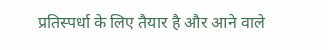प्रतिस्पर्धा के लिए तैयार है और आने वाले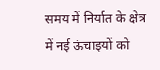समय में निर्यात के क्षेत्र में नई ऊंचाइयों को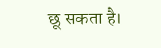छू सकता है।